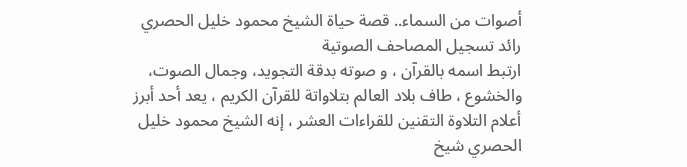أصوات من السماء.. قصة حياة الشيخ محمود خليل الحصري رائد تسجيل المصاحف الصوتية
ارتبط اسمه بالقرآن ، و صوته بدقة التجويد، وجمال الصوت، والخشوع ، طاف بلاد العالم بتلاواتة للقرآن الكريم ، يعد أحد أبرز أعلام التلاوة التقنين للقراءات العشر ، إنه الشيخ محمود خليل الحصري شيخ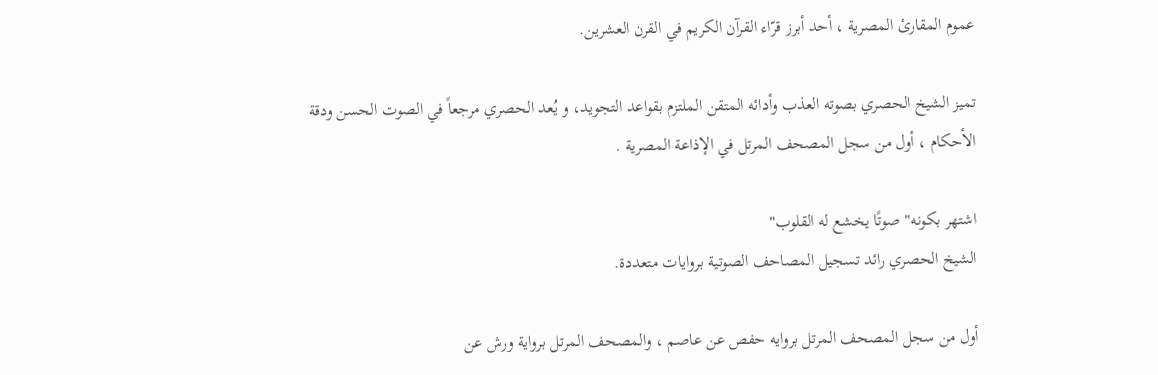عموم المقارئ المصرية ، أحد أبرز قرّاء القرآن الكريم في القرن العشرين.

تميز الشيخ الحصري بصوته العذب وأدائه المتقن الملتزم بقواعد التجويد، و يُعد الحصري مرجعاً في الصوت الحسن ودقة الأحكام ، أول من سجل المصحف المرتل في الإذاعة المصرية .

اشتهر بكونه" صوتًا يخشع له القلوب"
الشيخ الحصري رائد تسجيل المصاحف الصوتية بروايات متعددة.

أول من سجل المصحف المرتل بروايه حفص عن عاصم ، والمصحف المرتل برواية ورش عن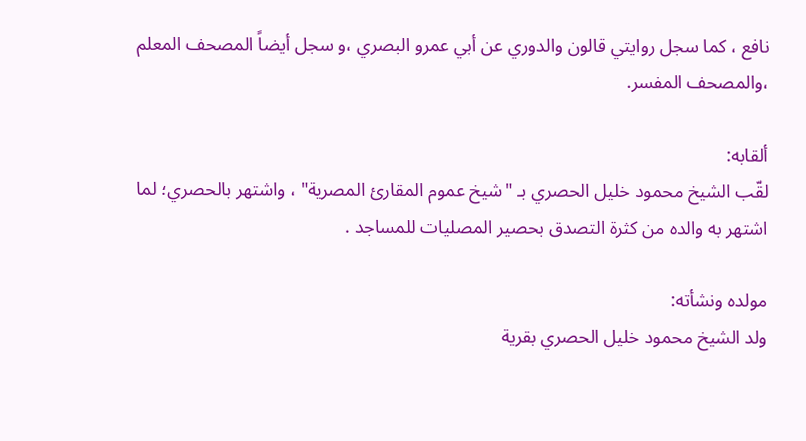نافع ، كما سجل روايتي قالون والدوري عن أبي عمرو البصري ،و سجل أيضاً المصحف المعلم ،والمصحف المفسر.

ألقابه:
لقّب الشيخ محمود خليل الحصري بـ "شيخ عموم المقارئ المصرية" ، واشتهر بالحصري؛ لما اشتهر به والده من كثرة التصدق بحصير المصليات للمساجد .

مولده ونشأته:
ولد الشيخ محمود خليل الحصري بقرية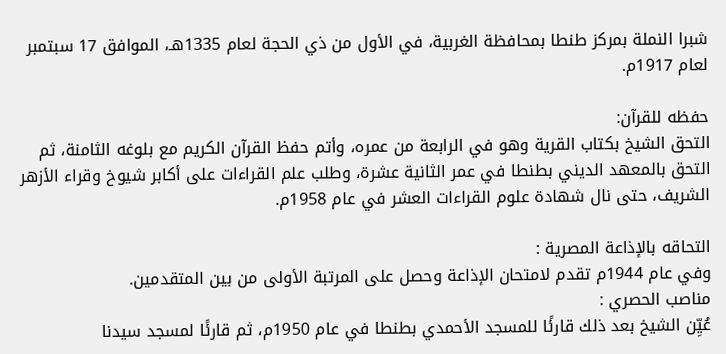شبرا النملة بمركز طنطا بمحافظة الغربية، في الأول من ذي الحجة لعام 1335هـ، الموافق 17 سبتمبر لعام 1917م.

حفظه للقرآن:
التحق الشيخ بكتاب القرية وهو في الرابعة من عمره، وأتم حفظ القرآن الكريم مع بلوغه الثامنة، ثم التحق بالمعهد الديني بطنطا في عمر الثانية عشرة، وطلب علم القراءات على أكابر شيوخ وقراء الأزهر الشريف، حتى نال شهادة علوم القراءات العشر في عام 1958م.

التحاقه بالإذاعة المصرية :
وفي عام 1944م تقدم لامتحان الإذاعة وحصل على المرتبة الأولى من بين المتقدمين.
مناصب الحصري :
عُيِّن الشيخ بعد ذلك قارئًا للمسجد الأحمدي بطنطا في عام 1950م، ثم قارئًا لمسجد سيدنا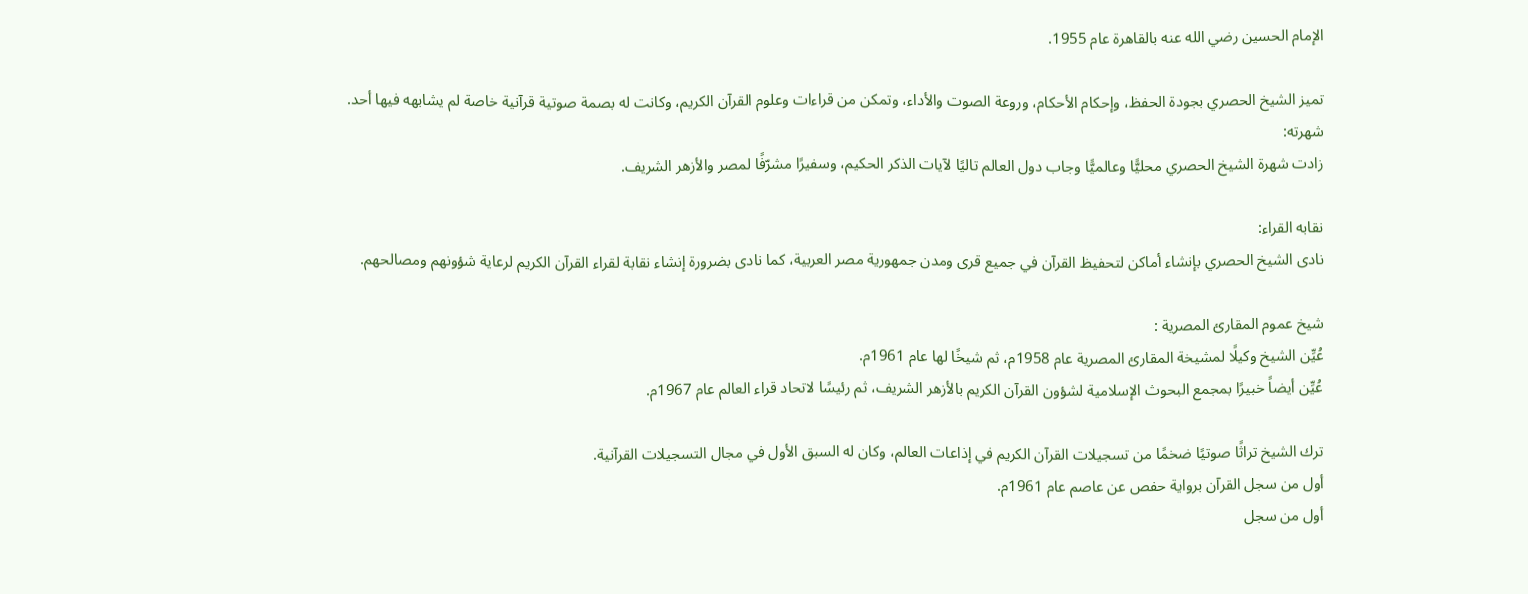الإمام الحسين رضي الله عنه بالقاهرة عام 1955.

تميز الشيخ الحصري بجودة الحفظ، وإحكام الأحكام، وروعة الصوت والأداء، وتمكن من قراءات وعلوم القرآن الكريم، وكانت له بصمة صوتية قرآنية خاصة لم يشابهه فيها أحد.
شهرته:
زادت شهرة الشيخ الحصري محليًّا وعالميًّا وجاب دول العالم تاليًا لآيات الذكر الحكيم، وسفيرًا مشرّفًا لمصر والأزهر الشريف.

نقابه القراء:
نادى الشيخ الحصري بإنشاء أماكن لتحفيظ القرآن في جميع قرى ومدن جمهورية مصر العربية، كما نادى بضرورة إنشاء نقابة لقراء القرآن الكريم لرعاية شؤونهم ومصالحهم.

شيخ عموم المقارئ المصرية :
عُيِّن الشيخ وكيلًا لمشيخة المقارئ المصرية عام 1958م، ثم شيخًا لها عام 1961م.
عُيِّن أيضاً خبيرًا بمجمع البحوث الإسلامية لشؤون القرآن الكريم بالأزهر الشريف، ثم رئيسًا لاتحاد قراء العالم عام 1967م.

ترك الشيخ تراثًا صوتيًا ضخمًا من تسجيلات القرآن الكريم في إذاعات العالم، وكان له السبق الأول في مجال التسجيلات القرآنية.
أول من سجل القرآن برواية حفص عن عاصم عام 1961م.
أول من سجل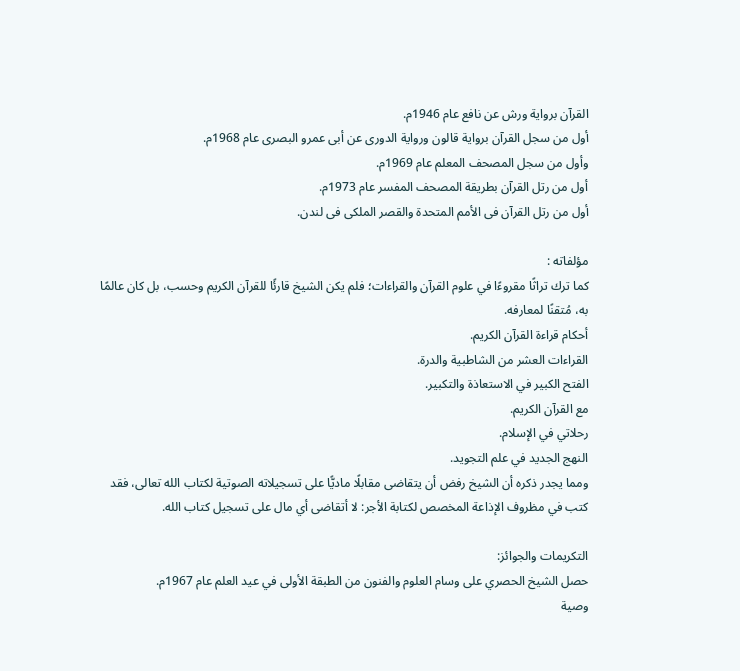القرآن برواية ورش عن نافع عام 1946م.
أول من سجل القرآن برواية قالون ورواية الدورى عن أبى عمرو البصرى عام 1968م.
وأول من سجل المصحف المعلم عام 1969م.
أول من رتل القرآن بطريقة المصحف المفسر عام 1973م.
أول من رتل القرآن فى الأمم المتحدة والقصر الملكى فى لندن.

مؤلفاته :
كما ترك تراثًا مقروءًا في علوم القرآن والقراءات؛ فلم يكن الشيخ قارئًا للقرآن الكريم وحسب، بل كان عالمًا به، مُتقنًا لمعارفه.
أحكام قراءة القرآن الكريم.
القراءات العشر من الشاطبية والدرة.
الفتح الكبير في الاستعاذة والتكبير.
مع القرآن الكريم.
رحلاتي في الإسلام.
النهج الجديد في علم التجويد.
ومما يجدر ذكره أن الشيخ رفض أن يتقاضى مقابلًا ماديًّا على تسجيلاته الصوتية لكتاب الله تعالى، فقد كتب في مظروف الإذاعة المخصص لكتابة الأجر: لا أتقاضى أي مال على تسجيل كتاب الله.

التكريمات والجوائز:
حصل الشيخ الحصري على وسام العلوم والفنون من الطبقة الأولى في عيد العلم عام 1967م.
وصية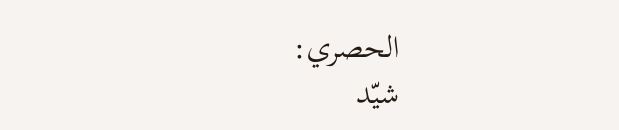الحصري:
شيّد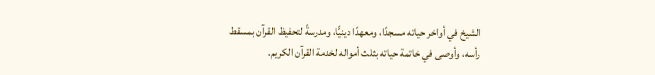الشيخ في أواخر حياته مسجدًا، ومعهدًا دينيًّا، ومدرسةً لتحفيظ القرآن بمسقط رأسه، وأوصى في خاتمة حياته بثلث أمواله لخدمة القرآن الكريم.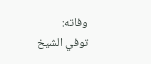وفاته:
توفي الشيخ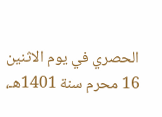الحصري في يوم الاثنين 16 محرم سنة 1401هـ،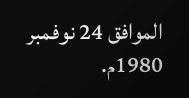الموافق 24 نوفمبر 1980م.